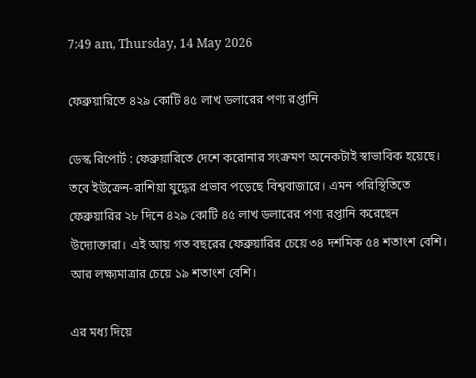7:49 am, Thursday, 14 May 2026

ফেব্রুয়ারিতে ৪২৯ কোটি ৪৫ লাখ ডলারের পণ্য রপ্তানি

ডেস্ক রিপোর্ট : ফেব্রুয়ারিতে দেশে করোনার সংক্রমণ অনেকটাই স্বাভাবিক হয়েছে। তবে ইউক্রেন-রাশিয়া যুদ্ধের প্রভাব পড়েছে বিশ্ববাজারে। এমন পরিস্থিতিতে ফেব্রুয়ারির ২৮ দিনে ৪২৯ কোটি ৪৫ লাখ ডলারের পণ্য রপ্তানি করেছেন উদ্যোক্তারা। এই আয় গত বছরের ফেব্রুয়ারির চেয়ে ৩৪ দশমিক ৫৪ শতাংশ বেশি। আর লক্ষ্যমাত্রার চেয়ে ১৯ শতাংশ বেশি।

এর মধ্য দিয়ে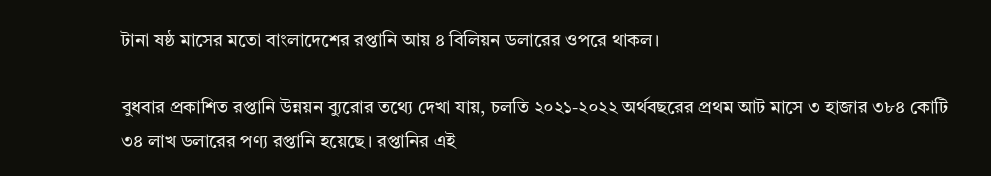টানা ষষ্ঠ মাসের মতো বাংলাদেশের রপ্তানি আয় ৪ বিলিয়ন ডলারের ওপরে থাকল।

বুধবার প্রকাশিত রপ্তানি উন্নয়ন ব্যুরোর তথ্যে দেখা যায়, চলতি ২০২১-২০২২ অর্থবছরের প্রথম আট মাসে ৩ হাজার ৩৮৪ কোটি ৩৪ লাখ ডলারের পণ্য রপ্তানি হয়েছে। রপ্তানির এই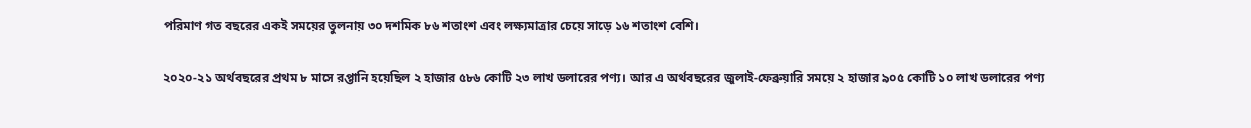পরিমাণ গত বছরের একই সময়ের তুলনায় ৩০ দশমিক ৮৬ শতাংশ এবং লক্ষ্যমাত্রার চেয়ে সাড়ে ১৬ শতাংশ বেশি।

২০২০-২১ অর্থবছরের প্রথম ৮ মাসে রপ্তানি হয়েছিল ২ হাজার ৫৮৬ কোটি ২৩ লাখ ডলারের পণ্য। আর এ অর্থবছরের জুলাই-ফেব্রুয়ারি সময়ে ২ হাজার ৯০৫ কোটি ১০ লাখ ডলারের পণ্য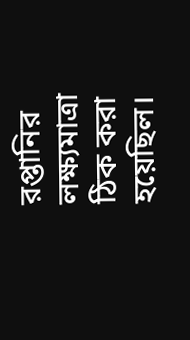রপ্তানির লক্ষ্যমাত্রা ঠিক করা হয়েছিল।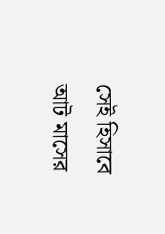সেই হিসাবে আট মাসের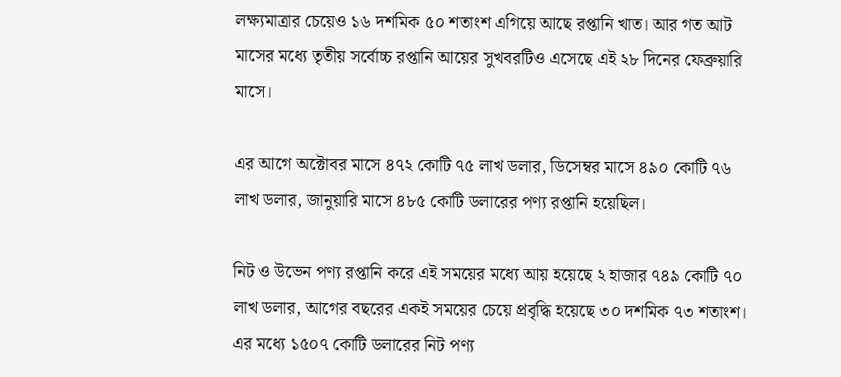লক্ষ্যমাত্রার চেয়েও ১৬ দশমিক ৫০ শতাংশ এগিয়ে আছে রপ্তানি খাত। আর গত আট মাসের মধ্যে তৃতীয় সর্বোচ্চ রপ্তানি আয়ের সুখবরটিও এসেছে এই ২৮ দিনের ফেব্রুয়ারি মাসে।

এর আগে অক্টোবর মাসে ৪৭২ কোটি ৭৫ লাখ ডলার, ডিসেম্বর মাসে ৪৯০ কোটি ৭৬ লাখ ডলার, জানুয়ারি মাসে ৪৮৫ কোটি ডলারের পণ্য রপ্তানি হয়েছিল।

নিট ও উভেন পণ্য রপ্তানি করে এই সময়ের মধ্যে আয় হয়েছে ২ হাজার ৭৪৯ কোটি ৭০ লাখ ডলার, আগের বছরের একই সময়ের চেয়ে প্রবৃদ্ধি হয়েছে ৩০ দশমিক ৭৩ শতাংশ। এর মধ্যে ১৫০৭ কোটি ডলারের নিট পণ্য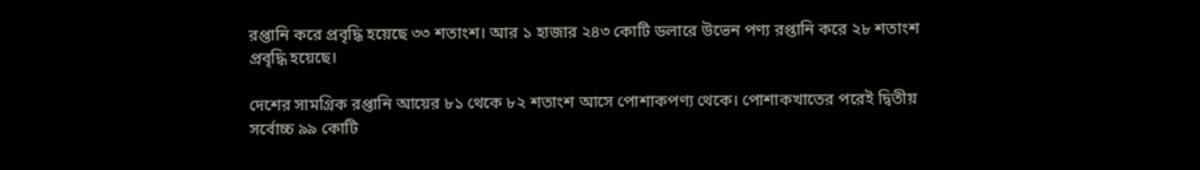রপ্তানি করে প্রবৃদ্ধি হয়েছে ৩৩ শতাংশ। আর ১ হাজার ২৪৩ কোটি ডলারে উভেন পণ্য রপ্তানি করে ২৮ শতাংশ প্রবৃদ্ধি হয়েছে।

দেশের সামগ্রিক রপ্তানি আয়ের ৮১ থেকে ৮২ শতাংশ আসে পোশাকপণ্য থেকে। পোশাকখাতের পরেই দ্বিতীয় সর্বোচ্চ ৯৯ কোটি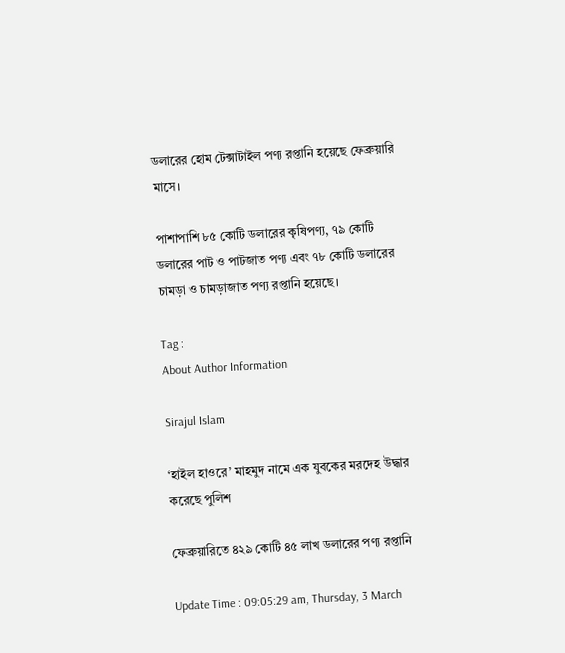ডলারের হোম টেক্সাটাইল পণ্য রপ্তানি হয়েছে ফেব্রুয়ারি মাসে।

পাশাপাশি ৮৫ কোটি ডলারের কৃষিপণ্য, ৭৯ কোটি ডলারের পাট ও পাটজাত পণ্য এবং ৭৮ কোটি ডলারের চামড়া ও চামড়াজাত পণ্য রপ্তানি হয়েছে।

Tag :
About Author Information

Sirajul Islam

‘হাইল হাওরে’ মাহমুদ নামে এক যুবকের মরদেহ উদ্ধার করেছে পুলিশ

ফেব্রুয়ারিতে ৪২৯ কোটি ৪৫ লাখ ডলারের পণ্য রপ্তানি

Update Time : 09:05:29 am, Thursday, 3 March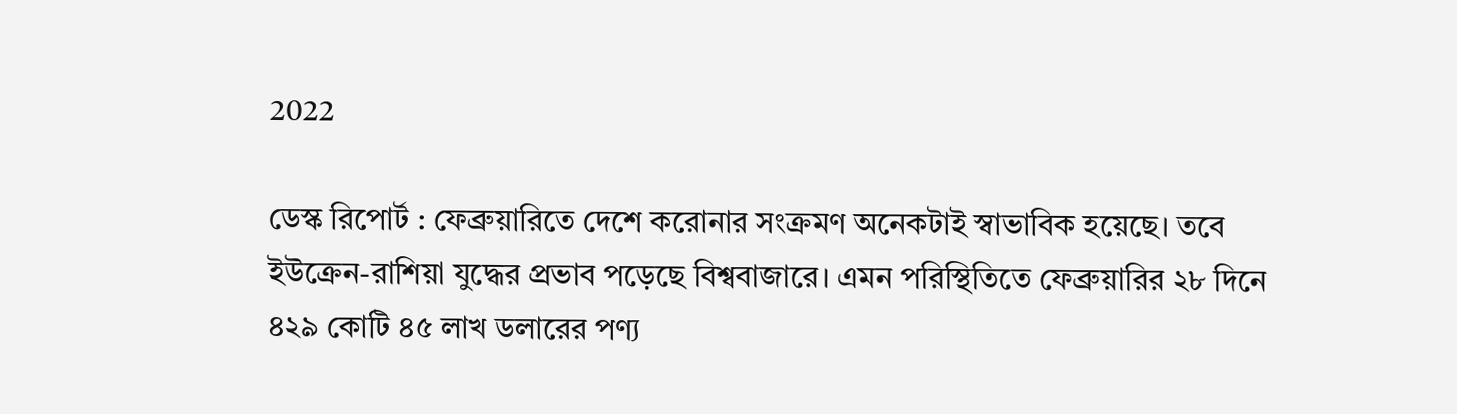2022

ডেস্ক রিপোর্ট : ফেব্রুয়ারিতে দেশে করোনার সংক্রমণ অনেকটাই স্বাভাবিক হয়েছে। তবে ইউক্রেন-রাশিয়া যুদ্ধের প্রভাব পড়েছে বিশ্ববাজারে। এমন পরিস্থিতিতে ফেব্রুয়ারির ২৮ দিনে ৪২৯ কোটি ৪৫ লাখ ডলারের পণ্য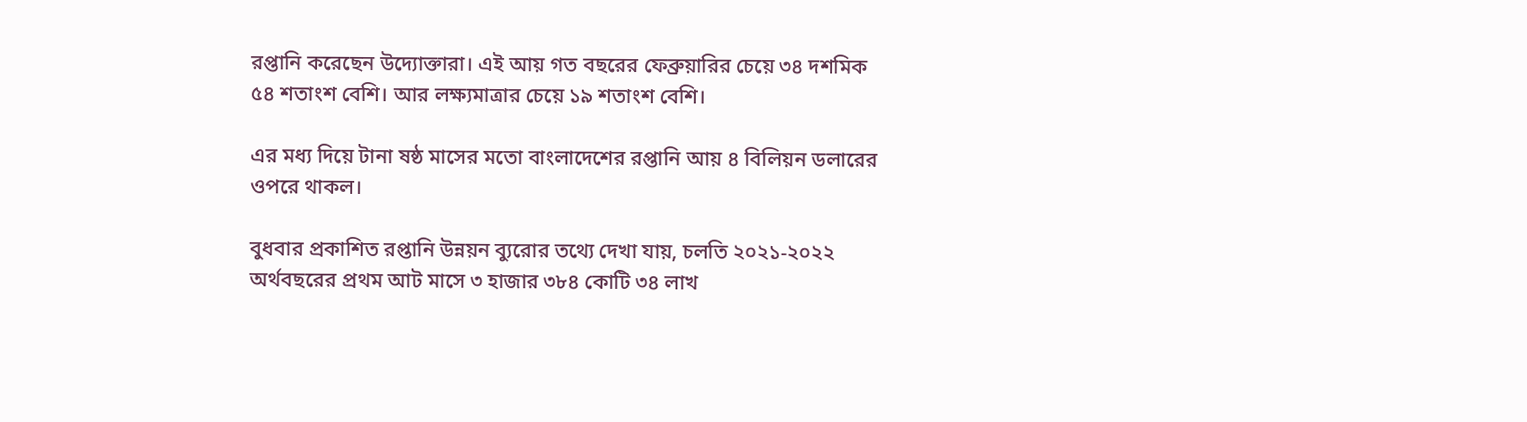রপ্তানি করেছেন উদ্যোক্তারা। এই আয় গত বছরের ফেব্রুয়ারির চেয়ে ৩৪ দশমিক ৫৪ শতাংশ বেশি। আর লক্ষ্যমাত্রার চেয়ে ১৯ শতাংশ বেশি।

এর মধ্য দিয়ে টানা ষষ্ঠ মাসের মতো বাংলাদেশের রপ্তানি আয় ৪ বিলিয়ন ডলারের ওপরে থাকল।

বুধবার প্রকাশিত রপ্তানি উন্নয়ন ব্যুরোর তথ্যে দেখা যায়, চলতি ২০২১-২০২২ অর্থবছরের প্রথম আট মাসে ৩ হাজার ৩৮৪ কোটি ৩৪ লাখ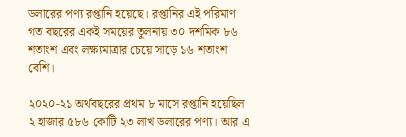ডলারের পণ্য রপ্তানি হয়েছে। রপ্তানির এই পরিমাণ গত বছরের একই সময়ের তুলনায় ৩০ দশমিক ৮৬ শতাংশ এবং লক্ষ্যমাত্রার চেয়ে সাড়ে ১৬ শতাংশ বেশি।

২০২০-২১ অর্থবছরের প্রথম ৮ মাসে রপ্তানি হয়েছিল ২ হাজার ৫৮৬ কোটি ২৩ লাখ ডলারের পণ্য। আর এ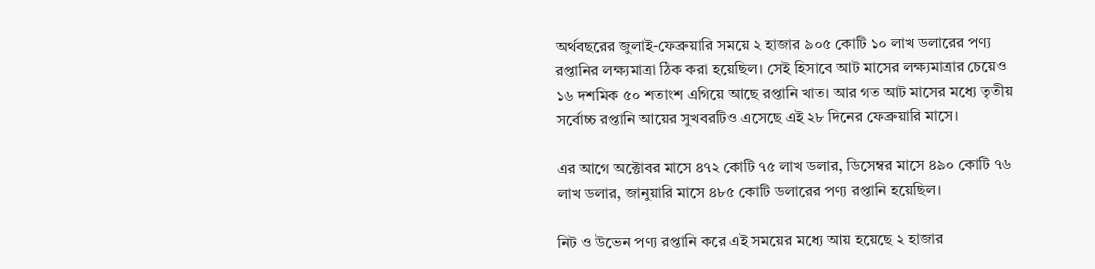অর্থবছরের জুলাই-ফেব্রুয়ারি সময়ে ২ হাজার ৯০৫ কোটি ১০ লাখ ডলারের পণ্য রপ্তানির লক্ষ্যমাত্রা ঠিক করা হয়েছিল। সেই হিসাবে আট মাসের লক্ষ্যমাত্রার চেয়েও ১৬ দশমিক ৫০ শতাংশ এগিয়ে আছে রপ্তানি খাত। আর গত আট মাসের মধ্যে তৃতীয় সর্বোচ্চ রপ্তানি আয়ের সুখবরটিও এসেছে এই ২৮ দিনের ফেব্রুয়ারি মাসে।

এর আগে অক্টোবর মাসে ৪৭২ কোটি ৭৫ লাখ ডলার, ডিসেম্বর মাসে ৪৯০ কোটি ৭৬ লাখ ডলার, জানুয়ারি মাসে ৪৮৫ কোটি ডলারের পণ্য রপ্তানি হয়েছিল।

নিট ও উভেন পণ্য রপ্তানি করে এই সময়ের মধ্যে আয় হয়েছে ২ হাজার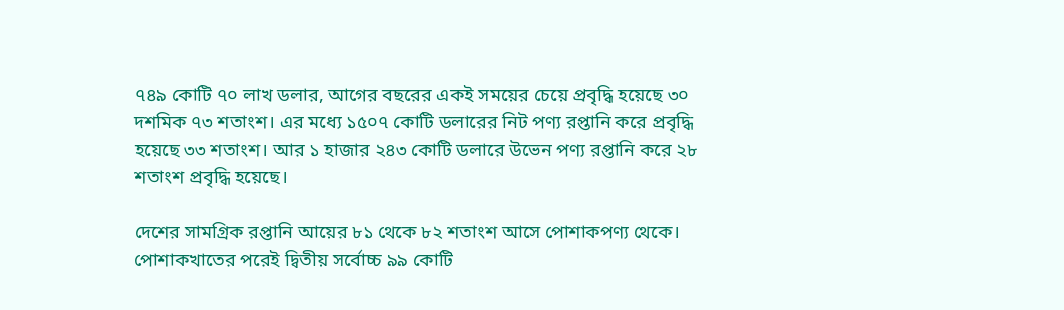৭৪৯ কোটি ৭০ লাখ ডলার, আগের বছরের একই সময়ের চেয়ে প্রবৃদ্ধি হয়েছে ৩০ দশমিক ৭৩ শতাংশ। এর মধ্যে ১৫০৭ কোটি ডলারের নিট পণ্য রপ্তানি করে প্রবৃদ্ধি হয়েছে ৩৩ শতাংশ। আর ১ হাজার ২৪৩ কোটি ডলারে উভেন পণ্য রপ্তানি করে ২৮ শতাংশ প্রবৃদ্ধি হয়েছে।

দেশের সামগ্রিক রপ্তানি আয়ের ৮১ থেকে ৮২ শতাংশ আসে পোশাকপণ্য থেকে। পোশাকখাতের পরেই দ্বিতীয় সর্বোচ্চ ৯৯ কোটি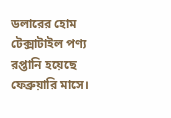ডলারের হোম টেক্সাটাইল পণ্য রপ্তানি হয়েছে ফেব্রুয়ারি মাসে।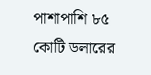পাশাপাশি ৮৫ কোটি ডলারের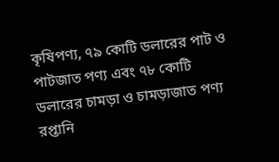কৃষিপণ্য, ৭৯ কোটি ডলারের পাট ও পাটজাত পণ্য এবং ৭৮ কোটি ডলারের চামড়া ও চামড়াজাত পণ্য রপ্তানি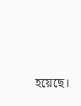হয়েছে।